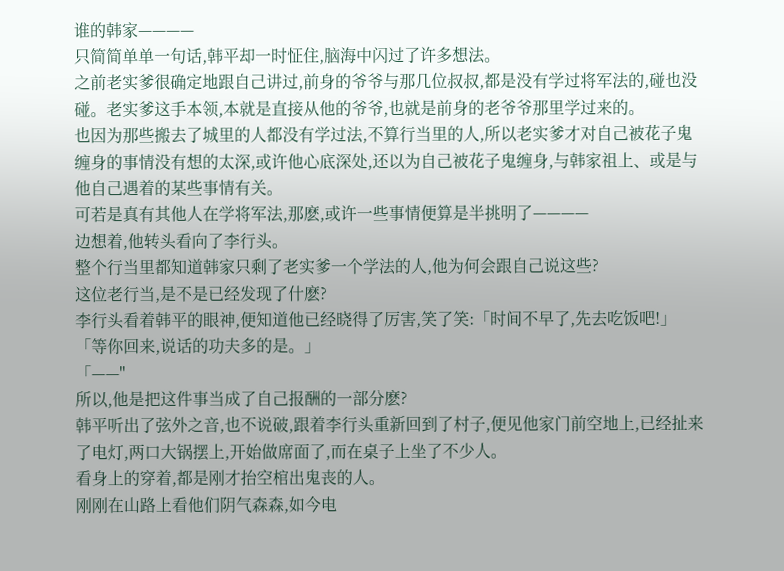谁的韩家————
只简简单单一句话,韩平却一时怔住,脑海中闪过了许多想法。
之前老实爹很确定地跟自己讲过,前身的爷爷与那几位叔叔,都是没有学过将军法的,碰也没碰。老实爹这手本领,本就是直接从他的爷爷,也就是前身的老爷爷那里学过来的。
也因为那些搬去了城里的人都没有学过法,不算行当里的人,所以老实爹才对自己被花子鬼缠身的事情没有想的太深,或许他心底深处,还以为自己被花子鬼缠身,与韩家祖上、或是与他自己遇着的某些事情有关。
可若是真有其他人在学将军法,那麽,或许一些事情便算是半挑明了————
边想着,他转头看向了李行头。
整个行当里都知道韩家只剩了老实爹一个学法的人,他为何会跟自己说这些?
这位老行当,是不是已经发现了什麽?
李行头看着韩平的眼神,便知道他已经晓得了厉害,笑了笑:「时间不早了,先去吃饭吧!」
「等你回来,说话的功夫多的是。」
「——"
所以,他是把这件事当成了自己报酬的一部分麽?
韩平听出了弦外之音,也不说破,跟着李行头重新回到了村子,便见他家门前空地上,已经扯来了电灯,两口大锅摆上,开始做席面了,而在桌子上坐了不少人。
看身上的穿着,都是刚才抬空棺出鬼丧的人。
刚刚在山路上看他们阴气森森,如今电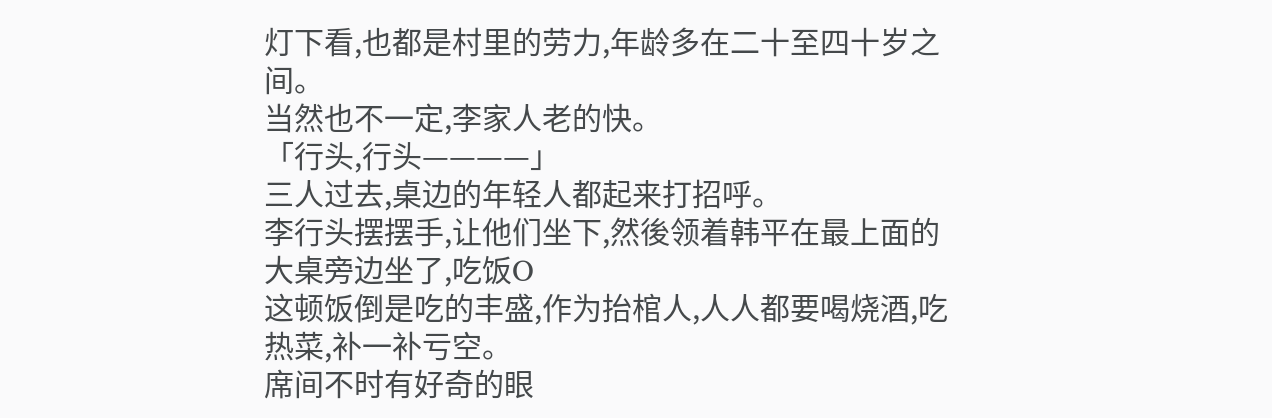灯下看,也都是村里的劳力,年龄多在二十至四十岁之间。
当然也不一定,李家人老的快。
「行头,行头————」
三人过去,桌边的年轻人都起来打招呼。
李行头摆摆手,让他们坐下,然後领着韩平在最上面的大桌旁边坐了,吃饭O
这顿饭倒是吃的丰盛,作为抬棺人,人人都要喝烧酒,吃热菜,补一补亏空。
席间不时有好奇的眼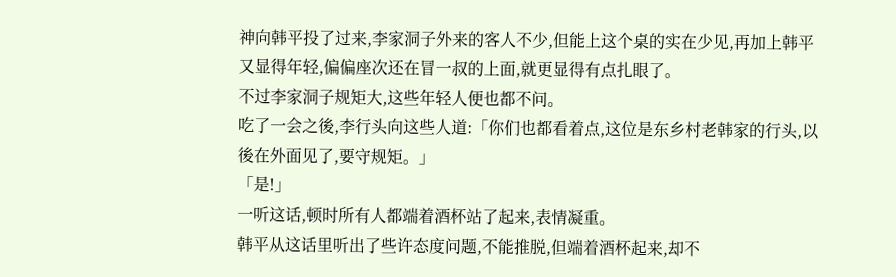神向韩平投了过来,李家洞子外来的客人不少,但能上这个桌的实在少见,再加上韩平又显得年轻,偏偏座次还在冒一叔的上面,就更显得有点扎眼了。
不过李家洞子规矩大,这些年轻人便也都不问。
吃了一会之後,李行头向这些人道:「你们也都看着点,这位是东乡村老韩家的行头,以後在外面见了,要守规矩。」
「是!」
一听这话,顿时所有人都端着酒杯站了起来,表情凝重。
韩平从这话里听出了些许态度问题,不能推脱,但端着酒杯起来,却不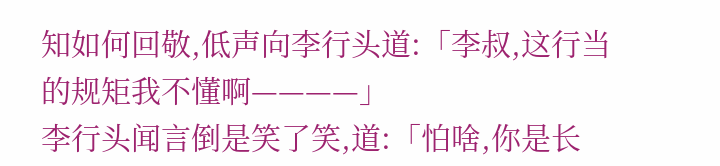知如何回敬,低声向李行头道:「李叔,这行当的规矩我不懂啊————」
李行头闻言倒是笑了笑,道:「怕啥,你是长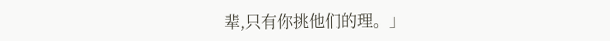辈,只有你挑他们的理。」